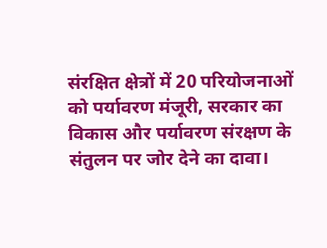संरक्षित क्षेत्रों में 20 परियोजनाओं को पर्यावरण मंजूरी, सरकार का विकास और पर्यावरण संरक्षण के संतुलन पर जोर देने का दावा।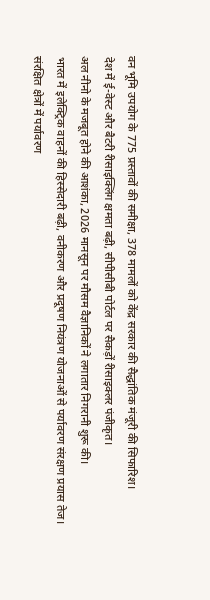वन भूमि उपयोग के 775 प्रस्तावों की समीक्षा, 378 मामलों को केंद्र सरकार की सैद्धांतिक मंजूरी की सिफारिश।
देश में ई-वेस्ट और बैटरी रीसाइक्लिंग क्षमता बढ़ी, सीपीसीबी पोर्टल पर सैकड़ों रीसाइक्लर पंजीकृत।
अल नीनो के मजबूत होने की आशंका, 2026 मानसून पर मौसम वैज्ञानिकों ने लगातार निगरानी शुरू की।
भारत में इलेक्ट्रिक वाहनों की हिस्सेदारी बढ़ी, वनीकरण और प्रदूषण नियंत्रण योजनाओं से पर्यावरण संरक्षण प्रयास तेज।
संरक्षित क्षेत्रों में पर्यावरण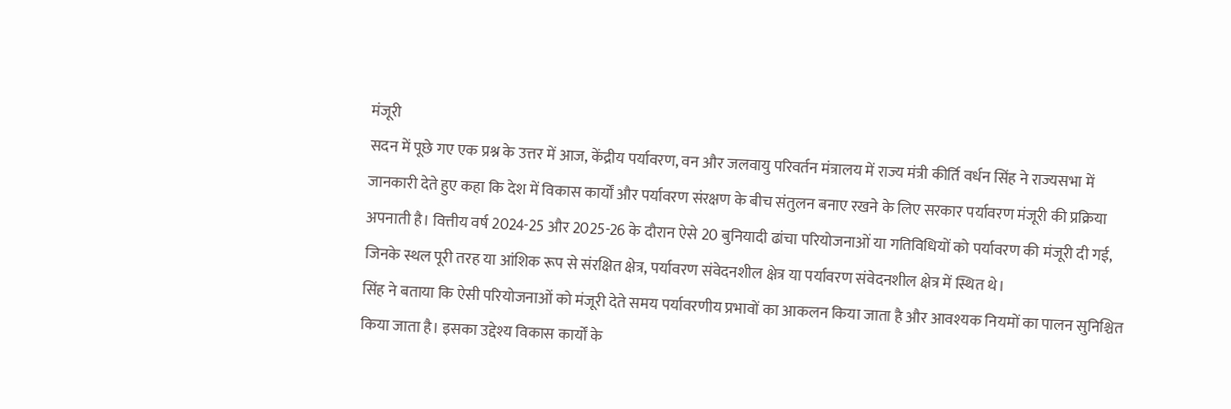मंजूरी
सदन में पूछे गए एक प्रश्न के उत्तर में आज, केंद्रीय पर्यावरण, वन और जलवायु परिवर्तन मंत्रालय में राज्य मंत्री कीर्ति वर्धन सिंह ने राज्यसभा में जानकारी देते हुए कहा कि देश में विकास कार्यों और पर्यावरण संरक्षण के बीच संतुलन बनाए रखने के लिए सरकार पर्यावरण मंजूरी की प्रक्रिया अपनाती है। वित्तीय वर्ष 2024-25 और 2025-26 के दौरान ऐसे 20 बुनियादी ढांचा परियोजनाओं या गतिविधियों को पर्यावरण की मंजूरी दी गई, जिनके स्थल पूरी तरह या आंशिक रूप से संरक्षित क्षेत्र, पर्यावरण संवेदनशील क्षेत्र या पर्यावरण संवेदनशील क्षेत्र में स्थित थे।
सिंह ने बताया कि ऐसी परियोजनाओं को मंजूरी देते समय पर्यावरणीय प्रभावों का आकलन किया जाता है और आवश्यक नियमों का पालन सुनिश्चित किया जाता है। इसका उद्देश्य विकास कार्यों के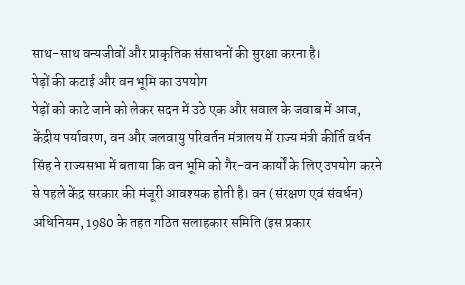साथ-साथ वन्यजीवों और प्राकृतिक संसाधनों की सुरक्षा करना है।
पेड़ों की कटाई और वन भूमि का उपयोग
पेड़ों को काटे जाने को लेकर सदन में उठे एक और सवाल के जवाब में आज, केंद्रीय पर्यावरण, वन और जलवायु परिवर्तन मंत्रालय में राज्य मंत्री कीर्ति वर्धन सिंह ने राज्यसभा में बताया कि वन भूमि को गैर-वन कार्यों के लिए उपयोग करने से पहले केंद्र सरकार की मंजूरी आवश्यक होती है। वन (संरक्षण एवं संवर्धन) अधिनियम, 1980 के तहत गठित सलाहकार समिति (इस प्रकार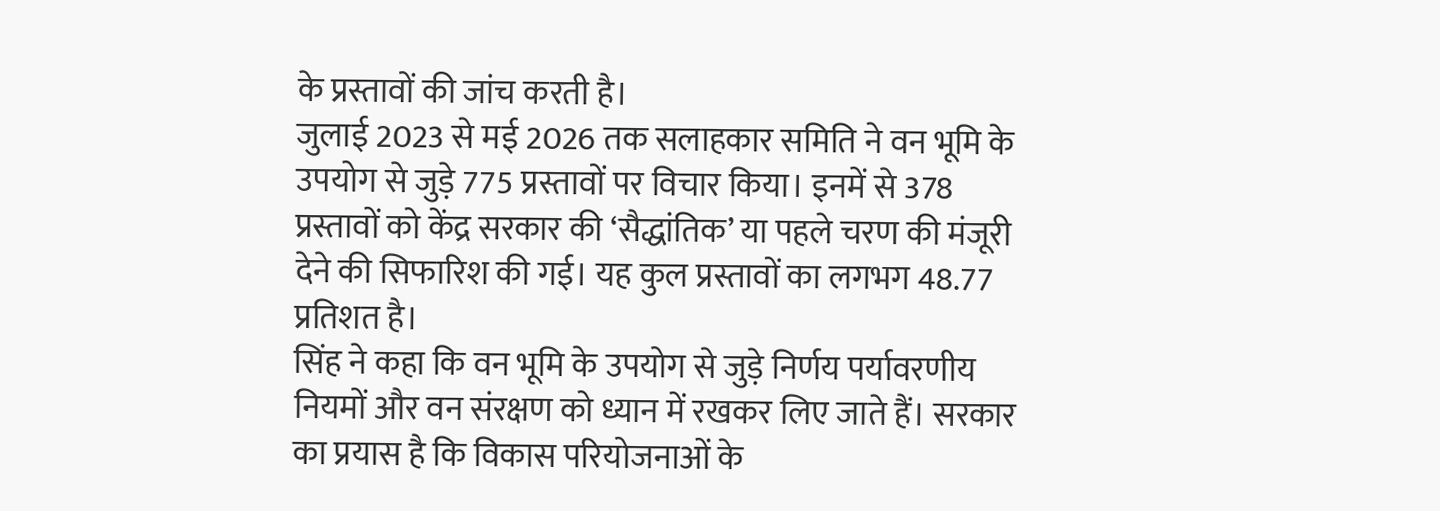के प्रस्तावों की जांच करती है।
जुलाई 2023 से मई 2026 तक सलाहकार समिति ने वन भूमि के उपयोग से जुड़े 775 प्रस्तावों पर विचार किया। इनमें से 378 प्रस्तावों को केंद्र सरकार की ‘सैद्धांतिक’ या पहले चरण की मंजूरी देने की सिफारिश की गई। यह कुल प्रस्तावों का लगभग 48.77 प्रतिशत है।
सिंह ने कहा कि वन भूमि के उपयोग से जुड़े निर्णय पर्यावरणीय नियमों और वन संरक्षण को ध्यान में रखकर लिए जाते हैं। सरकार का प्रयास है कि विकास परियोजनाओं के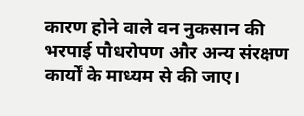कारण होने वाले वन नुकसान की भरपाई पौधरोपण और अन्य संरक्षण कार्यों के माध्यम से की जाए।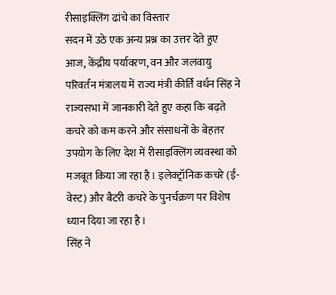रीसाइक्लिंग ढांचे का विस्तार
सदन में उठे एक अन्य प्रश्न का उत्तर देते हुए आज, केंद्रीय पर्यावरण, वन और जलवायु परिवर्तन मंत्रालय में राज्य मंत्री कीर्ति वर्धन सिंह ने राज्यसभा में जानकारी देते हुए कहा कि बढ़ते कचरे को कम करने और संसाधनों के बेहतर उपयोग के लिए देश में रीसाइक्लिंग व्यवस्था को मजबूत किया जा रहा है। इलेक्ट्रॉनिक कचरे (ई-वेस्ट) और बैटरी कचरे के पुनर्चक्रण पर विशेष ध्यान दिया जा रहा है।
सिंह ने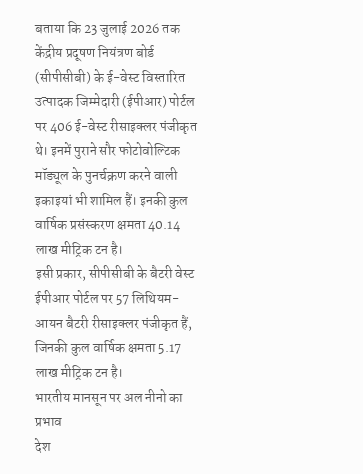बताया कि 23 जुलाई 2026 तक केंद्रीय प्रदूषण नियंत्रण बोर्ड (सीपीसीबी) के ई-वेस्ट विस्तारित उत्पादक जिम्मेदारी (ईपीआर) पोर्टल पर 406 ई-वेस्ट रीसाइक्लर पंजीकृत थे। इनमें पुराने सौर फोटोवोल्टिक मॉड्यूल के पुनर्चक्रण करने वाली इकाइयां भी शामिल हैं। इनकी कुल वार्षिक प्रसंस्करण क्षमता 40.14 लाख मीट्रिक टन है।
इसी प्रकार, सीपीसीबी के बैटरी वेस्ट ईपीआर पोर्टल पर 57 लिथियम-आयन बैटरी रीसाइक्लर पंजीकृत हैं, जिनकी कुल वार्षिक क्षमता 5.17 लाख मीट्रिक टन है।
भारतीय मानसून पर अल नीनो का प्रभाव
देश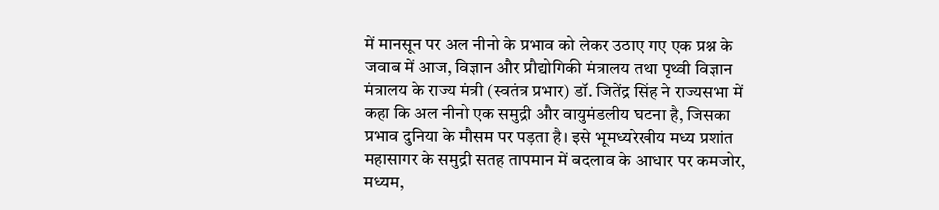में मानसून पर अल नीनो के प्रभाव को लेकर उठाए गए एक प्रश्न के जवाब में आज, विज्ञान और प्रौद्योगिकी मंत्रालय तथा पृथ्वी विज्ञान मंत्रालय के राज्य मंत्री (स्वतंत्र प्रभार) डॉ. जितेंद्र सिंह ने राज्यसभा में कहा कि अल नीनो एक समुद्री और वायुमंडलीय घटना है, जिसका प्रभाव दुनिया के मौसम पर पड़ता है। इसे भूमध्यरेखीय मध्य प्रशांत महासागर के समुद्री सतह तापमान में बदलाव के आधार पर कमजोर, मध्यम,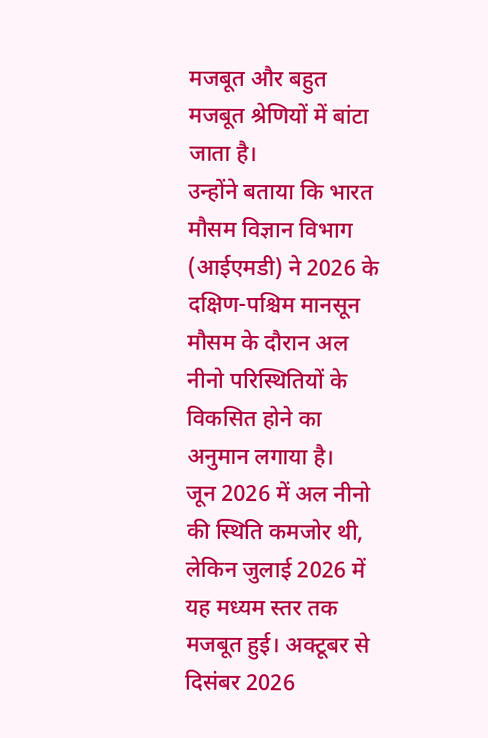मजबूत और बहुत मजबूत श्रेणियों में बांटा जाता है।
उन्होंने बताया कि भारत मौसम विज्ञान विभाग (आईएमडी) ने 2026 के दक्षिण-पश्चिम मानसून मौसम के दौरान अल नीनो परिस्थितियों के विकसित होने का अनुमान लगाया है।
जून 2026 में अल नीनो की स्थिति कमजोर थी, लेकिन जुलाई 2026 में यह मध्यम स्तर तक मजबूत हुई। अक्टूबर से दिसंबर 2026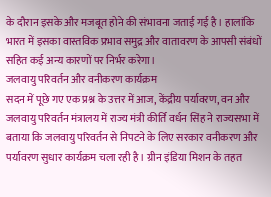के दौरान इसके और मजबूत होने की संभावना जताई गई है। हालांकि भारत में इसका वास्तविक प्रभाव समुद्र और वातावरण के आपसी संबंधों सहित कई अन्य कारणों पर निर्भर करेगा।
जलवायु परिवर्तन और वनीकरण कार्यक्रम
सदन में पूछे गए एक प्रश्न के उत्तर में आज, केंद्रीय पर्यावरण, वन और जलवायु परिवर्तन मंत्रालय में राज्य मंत्री कीर्ति वर्धन सिंह ने राज्यसभा में बताया कि जलवायु परिवर्तन से निपटने के लिए सरकार वनीकरण और पर्यावरण सुधार कार्यक्रम चला रही है। ग्रीन इंडिया मिशन के तहत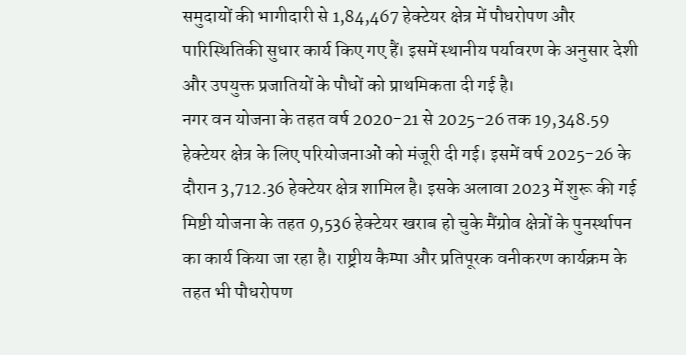समुदायों की भागीदारी से 1,84,467 हेक्टेयर क्षेत्र में पौधरोपण और पारिस्थितिकी सुधार कार्य किए गए हैं। इसमें स्थानीय पर्यावरण के अनुसार देशी और उपयुक्त प्रजातियों के पौधों को प्राथमिकता दी गई है।
नगर वन योजना के तहत वर्ष 2020-21 से 2025-26 तक 19,348.59 हेक्टेयर क्षेत्र के लिए परियोजनाओं को मंजूरी दी गई। इसमें वर्ष 2025-26 के दौरान 3,712.36 हेक्टेयर क्षेत्र शामिल है। इसके अलावा 2023 में शुरू की गई मिष्टी योजना के तहत 9,536 हेक्टेयर खराब हो चुके मैंग्रोव क्षेत्रों के पुनर्स्थापन का कार्य किया जा रहा है। राष्ट्रीय कैम्पा और प्रतिपूरक वनीकरण कार्यक्रम के तहत भी पौधरोपण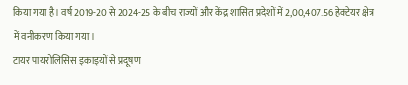किया गया है। वर्ष 2019-20 से 2024-25 के बीच राज्यों और केंद्र शासित प्रदेशों में 2,00,407.56 हेक्टेयर क्षेत्र में वनीकरण किया गया।
टायर पायरोलिसिस इकाइयों से प्रदूषण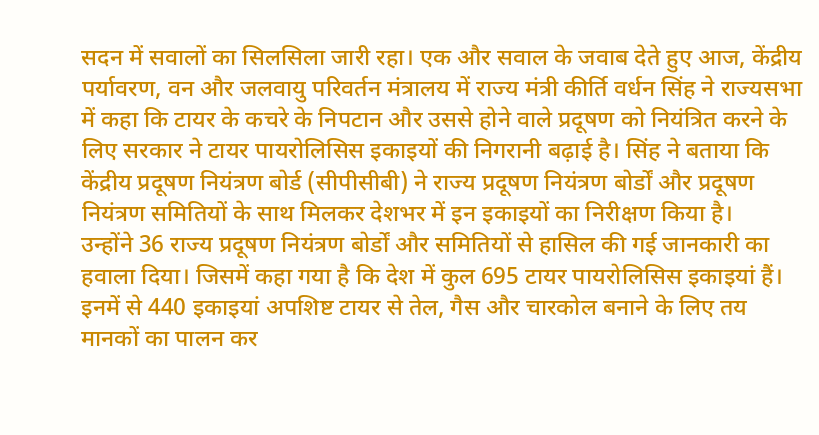सदन में सवालों का सिलसिला जारी रहा। एक और सवाल के जवाब देते हुए आज, केंद्रीय पर्यावरण, वन और जलवायु परिवर्तन मंत्रालय में राज्य मंत्री कीर्ति वर्धन सिंह ने राज्यसभा में कहा कि टायर के कचरे के निपटान और उससे होने वाले प्रदूषण को नियंत्रित करने के लिए सरकार ने टायर पायरोलिसिस इकाइयों की निगरानी बढ़ाई है। सिंह ने बताया कि केंद्रीय प्रदूषण नियंत्रण बोर्ड (सीपीसीबी) ने राज्य प्रदूषण नियंत्रण बोर्डों और प्रदूषण नियंत्रण समितियों के साथ मिलकर देशभर में इन इकाइयों का निरीक्षण किया है।
उन्होंने 36 राज्य प्रदूषण नियंत्रण बोर्डों और समितियों से हासिल की गई जानकारी का हवाला दिया। जिसमें कहा गया है कि देश में कुल 695 टायर पायरोलिसिस इकाइयां हैं। इनमें से 440 इकाइयां अपशिष्ट टायर से तेल, गैस और चारकोल बनाने के लिए तय मानकों का पालन कर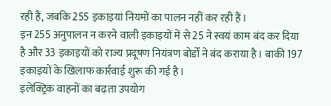रही हैं, जबकि 255 इकाइयां नियमों का पालन नहीं कर रही हैं।
इन 255 अनुपालन न करने वाली इकाइयों में से 25 ने स्वयं काम बंद कर दिया है और 33 इकाइयों को राज्य प्रदूषण नियंत्रण बोर्डों ने बंद कराया है। बाकी 197 इकाइयों के खिलाफ कार्रवाई शुरू की गई है।
इलेक्ट्रिक वाहनों का बढ़ता उपयोग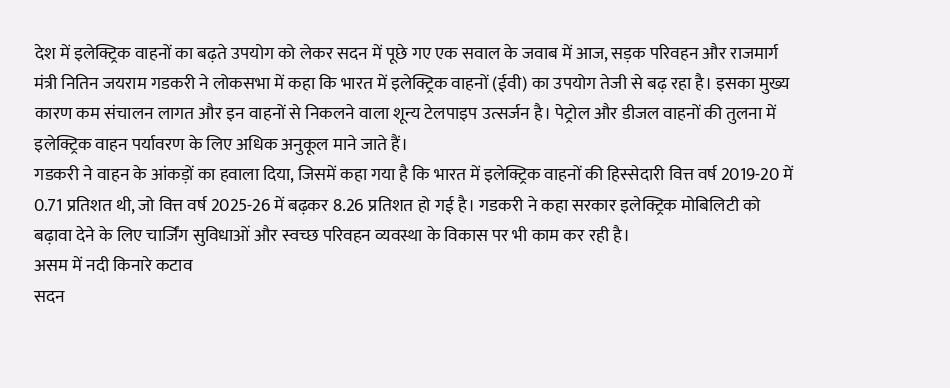देश में इलेक्ट्रिक वाहनों का बढ़ते उपयोग को लेकर सदन में पूछे गए एक सवाल के जवाब में आज, सड़क परिवहन और राजमार्ग मंत्री नितिन जयराम गडकरी ने लोकसभा में कहा कि भारत में इलेक्ट्रिक वाहनों (ईवी) का उपयोग तेजी से बढ़ रहा है। इसका मुख्य कारण कम संचालन लागत और इन वाहनों से निकलने वाला शून्य टेलपाइप उत्सर्जन है। पेट्रोल और डीजल वाहनों की तुलना में इलेक्ट्रिक वाहन पर्यावरण के लिए अधिक अनुकूल माने जाते हैं।
गडकरी ने वाहन के आंकड़ों का हवाला दिया, जिसमें कहा गया है कि भारत में इलेक्ट्रिक वाहनों की हिस्सेदारी वित्त वर्ष 2019-20 में 0.71 प्रतिशत थी, जो वित्त वर्ष 2025-26 में बढ़कर 8.26 प्रतिशत हो गई है। गडकरी ने कहा सरकार इलेक्ट्रिक मोबिलिटी को बढ़ावा देने के लिए चार्जिंग सुविधाओं और स्वच्छ परिवहन व्यवस्था के विकास पर भी काम कर रही है।
असम में नदी किनारे कटाव
सदन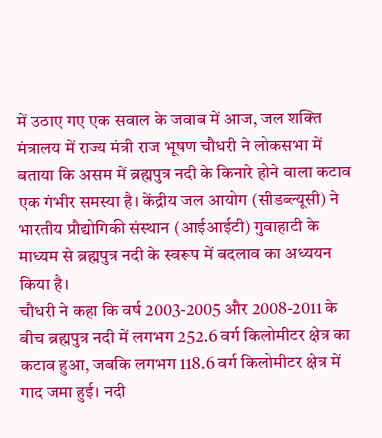में उठाए गए एक सवाल के जवाब में आज, जल शक्ति मंत्रालय में राज्य मंत्री राज भूषण चौधरी ने लोकसभा में बताया कि असम में ब्रह्मपुत्र नदी के किनारे होने वाला कटाव एक गंभीर समस्या है। केंद्रीय जल आयोग (सीडब्ल्यूसी) ने भारतीय प्रौद्योगिकी संस्थान (आईआईटी) गुवाहाटी के माध्यम से ब्रह्मपुत्र नदी के स्वरूप में बदलाव का अध्ययन किया है।
चौधरी ने कहा कि वर्ष 2003-2005 और 2008-2011 के बीच ब्रह्मपुत्र नदी में लगभग 252.6 वर्ग किलोमीटर क्षेत्र का कटाव हुआ, जबकि लगभग 118.6 वर्ग किलोमीटर क्षेत्र में गाद जमा हुई। नदी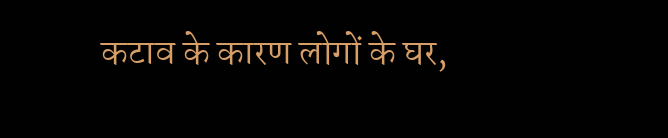कटाव के कारण लोगों के घर,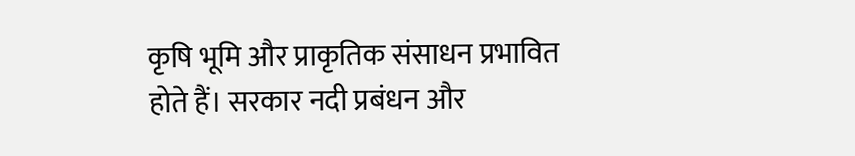कृषि भूमि और प्राकृतिक संसाधन प्रभावित होते हैं। सरकार नदी प्रबंधन और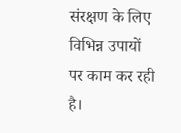संरक्षण के लिए विभिन्न उपायों पर काम कर रही है।